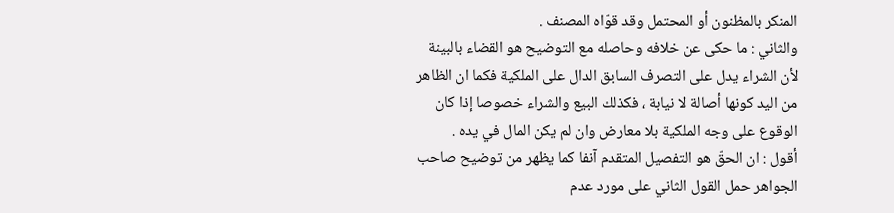المنكر بالمظنون أو المحتمل وقد قوّاه المصنف .
والثاني : ما حكى عن خلافه وحاصله مع التوضيح هو القضاء بالبينة لأن الشراء يدل على التصرف السابق الدال على الملكية فكما ان الظاهر من اليد كونها أصالة لا نيابة ، فكذلك البيع والشراء خصوصا إذا كان الوقوع على وجه الملكية بلا معارض وان لم يكن المال في يده .
أقول : ان الحقّ هو التفصيل المتقدم آنفا كما يظهر من توضيح صاحب الجواهر حمل القول الثاني على مورد عدم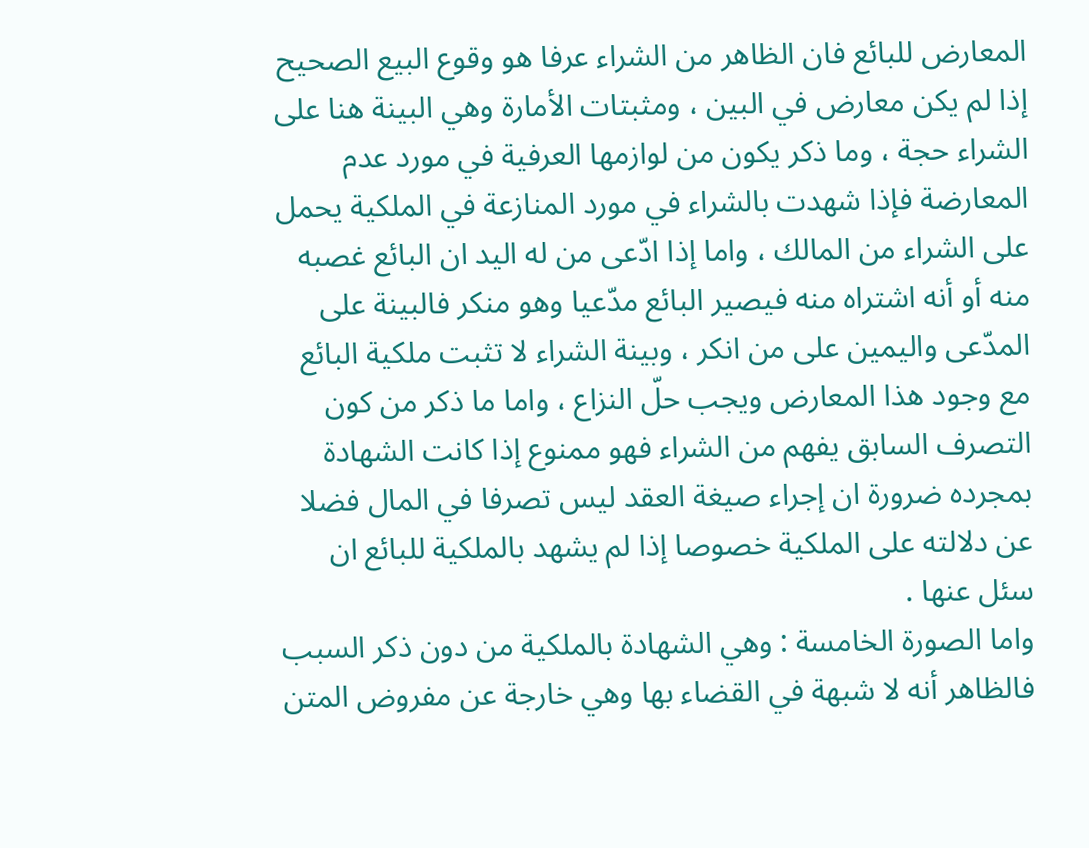المعارض للبائع فان الظاهر من الشراء عرفا هو وقوع البيع الصحيح إذا لم يكن معارض في البين ، ومثبتات الأمارة وهي البينة هنا على الشراء حجة ، وما ذكر يكون من لوازمها العرفية في مورد عدم المعارضة فإذا شهدت بالشراء في مورد المنازعة في الملكية يحمل على الشراء من المالك ، واما إذا ادّعى من له اليد ان البائع غصبه منه أو أنه اشتراه منه فيصير البائع مدّعيا وهو منكر فالبينة على المدّعى واليمين على من انكر ، وبينة الشراء لا تثبت ملكية البائع مع وجود هذا المعارض ويجب حلّ النزاع ، واما ما ذكر من كون التصرف السابق يفهم من الشراء فهو ممنوع إذا كانت الشهادة بمجرده ضرورة ان إجراء صيغة العقد ليس تصرفا في المال فضلا عن دلالته على الملكية خصوصا إذا لم يشهد بالملكية للبائع ان سئل عنها .
واما الصورة الخامسة : وهي الشهادة بالملكية من دون ذكر السبب فالظاهر أنه لا شبهة في القضاء بها وهي خارجة عن مفروض المتن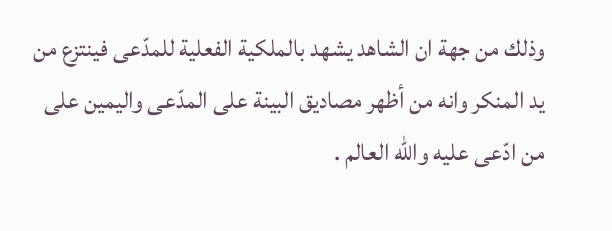وذلك من جهة ان الشاهد يشهد بالملكية الفعلية للمدّعى فينتزع من يد المنكر وانه من أظهر مصاديق البينة على المدّعى واليمين على من ادّعى عليه واللّه العالم .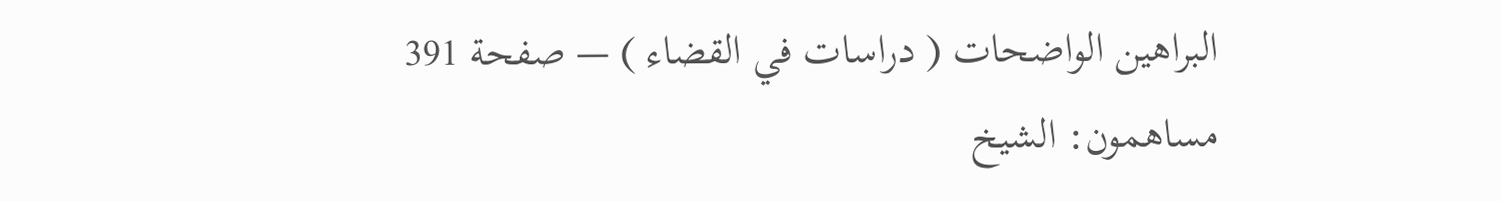البراهين الواضحات ( دراسات في القضاء ) — صفحة 391
مساهمون: الشيخ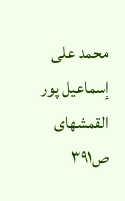محمد على إسماعيل پور القمشهاى
ص٣٩١